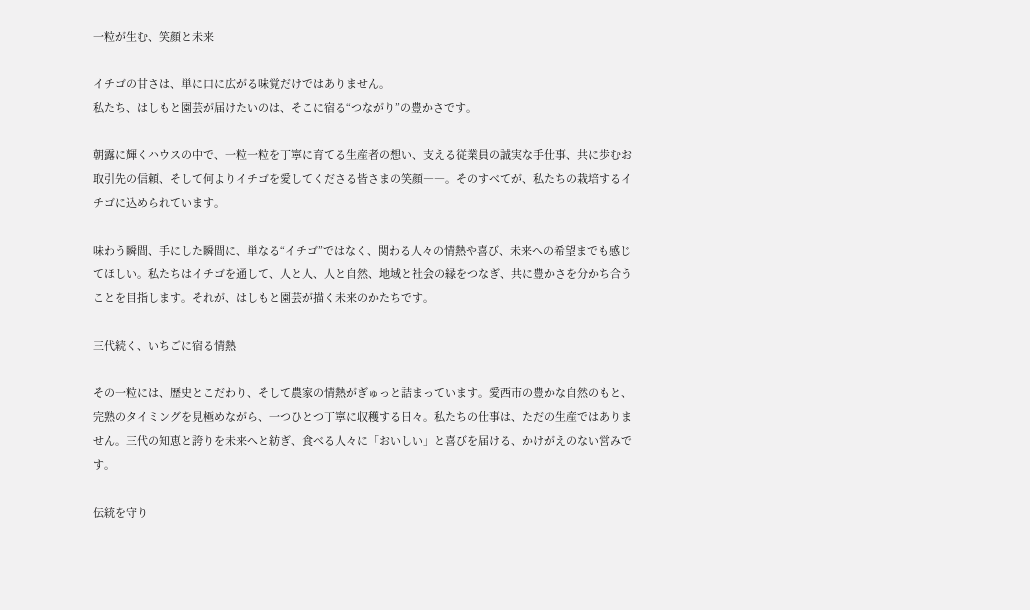一粒が生む、笑顔と未来

イチゴの甘さは、単に口に広がる味覚だけではありません。
私たち、はしもと園芸が届けたいのは、そこに宿る“つながり”の豊かさです。

朝露に輝くハウスの中で、一粒一粒を丁寧に育てる生産者の想い、支える従業員の誠実な手仕事、共に歩むお取引先の信頼、そして何よりイチゴを愛してくださる皆さまの笑顔――。そのすべてが、私たちの栽培するイチゴに込められています。

味わう瞬間、手にした瞬間に、単なる“イチゴ”ではなく、関わる人々の情熱や喜び、未来への希望までも感じてほしい。私たちはイチゴを通して、人と人、人と自然、地域と社会の縁をつなぎ、共に豊かさを分かち合うことを目指します。それが、はしもと園芸が描く未来のかたちです。

三代続く、いちごに宿る情熱

その一粒には、歴史とこだわり、そして農家の情熱がぎゅっと詰まっています。愛西市の豊かな自然のもと、完熟のタイミングを見極めながら、一つひとつ丁寧に収穫する日々。私たちの仕事は、ただの生産ではありません。三代の知恵と誇りを未来へと紡ぎ、食べる人々に「おいしい」と喜びを届ける、かけがえのない営みです。

伝統を守り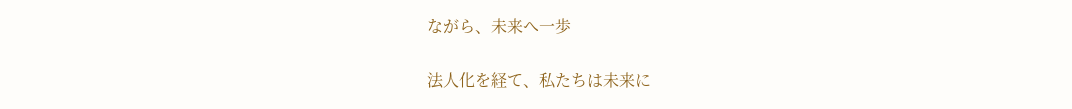ながら、未来へ一歩

法人化を経て、私たちは未来に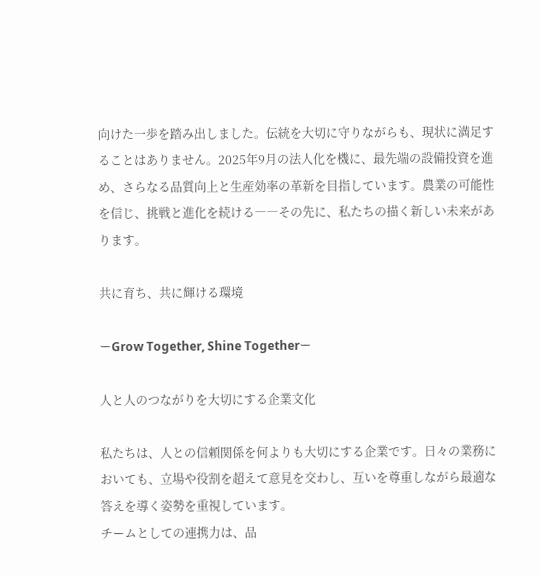向けた一歩を踏み出しました。伝統を大切に守りながらも、現状に満足することはありません。2025年9月の法人化を機に、最先端の設備投資を進め、さらなる品質向上と生産効率の革新を目指しています。農業の可能性を信じ、挑戦と進化を続ける――その先に、私たちの描く新しい未来があります。

共に育ち、共に輝ける環境

ーGrow Together, Shine Togetherー

人と人のつながりを大切にする企業文化

私たちは、人との信頼関係を何よりも大切にする企業です。日々の業務においても、立場や役割を超えて意見を交わし、互いを尊重しながら最適な答えを導く姿勢を重視しています。
チームとしての連携力は、品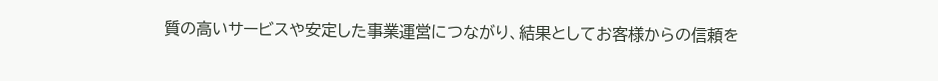質の高いサービスや安定した事業運営につながり、結果としてお客様からの信頼を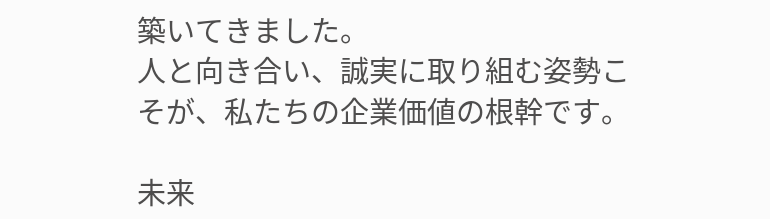築いてきました。
人と向き合い、誠実に取り組む姿勢こそが、私たちの企業価値の根幹です。

未来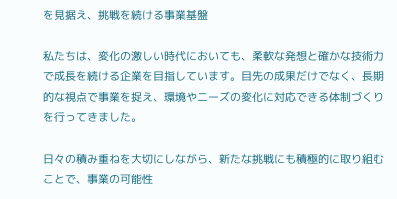を見据え、挑戦を続ける事業基盤

私たちは、変化の激しい時代においても、柔軟な発想と確かな技術力で成長を続ける企業を目指しています。目先の成果だけでなく、長期的な視点で事業を捉え、環境やニーズの変化に対応できる体制づくりを行ってきました。

日々の積み重ねを大切にしながら、新たな挑戦にも積極的に取り組むことで、事業の可能性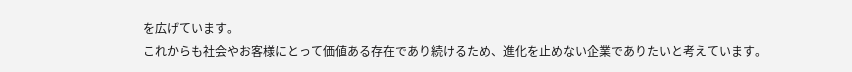を広げています。
これからも社会やお客様にとって価値ある存在であり続けるため、進化を止めない企業でありたいと考えています。